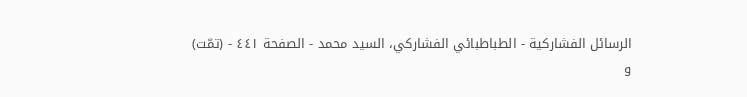الرسائل الفشاركية - الطباطبائي الفشاركي، السيد محمد - الصفحة ٤٤١ - (تمّت)
و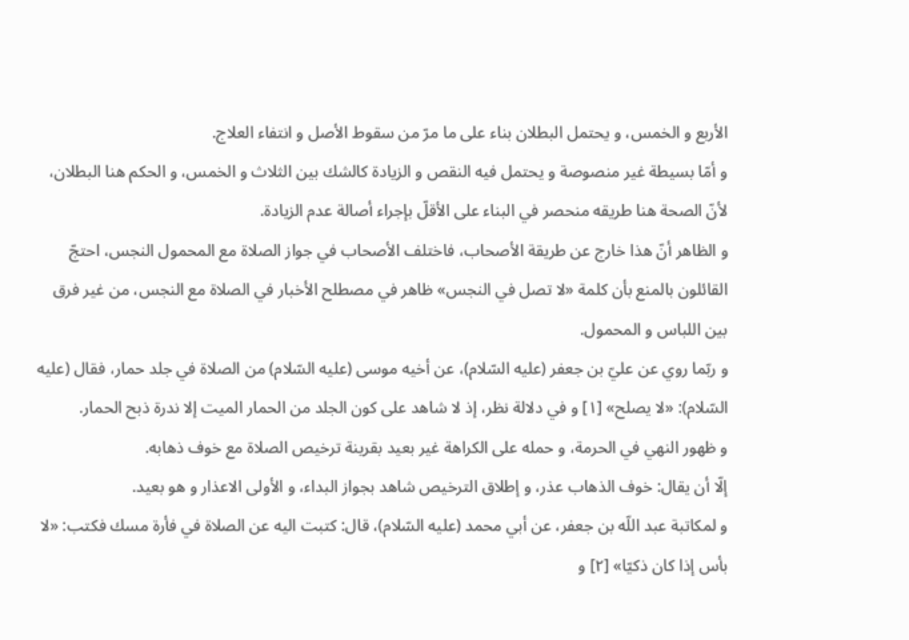الأربع و الخمس، و يحتمل البطلان بناء على ما مرّ من سقوط الأصل و انتفاء العلاج.
و أمّا بسيطة غير منصوصة و يحتمل فيه النقص و الزيادة كالشك بين الثلاث و الخمس، و الحكم هنا البطلان، لأنّ الصحة هنا طريقه منحصر في البناء على الأقلّ بإجراء أصالة عدم الزيادة.
و الظاهر أنّ هذا خارج عن طريقة الأصحاب، فاختلف الأصحاب في جواز الصلاة مع المحمول النجس، احتجّ القائلون بالمنع بأن كلمة «لا تصل في النجس» ظاهر في مصطلح الأخبار في الصلاة مع النجس، من غير فرق بين اللباس و المحمول.
و ربّما روي عن عليّ بن جعفر (عليه السّلام)، عن أخيه موسى (عليه السّلام) من الصلاة في جلد حمار، فقال (عليه السّلام): «لا يصلح» [١] و في دلالة نظر، إذ لا شاهد على كون الجلد من الحمار الميت إلا ندرة ذبح الحمار.
و ظهور النهي في الحرمة، و حمله على الكراهة غير بعيد بقرينة ترخيص الصلاة مع خوف ذهابه.
إلّا أن يقال: خوف الذهاب عذر، و إطلاق الترخيص شاهد بجواز البداء، و الأولى الاعذار و هو بعيد.
و لمكاتبة عبد اللّه بن جعفر، عن أبي محمد (عليه السّلام)، قال: كتبت اليه عن الصلاة في فأرة مسك فكتب: «لا بأس إذا كان ذكيّا» [٢] و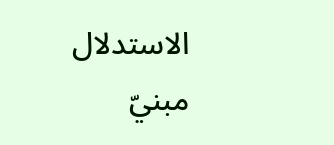الاستدلال مبنيّ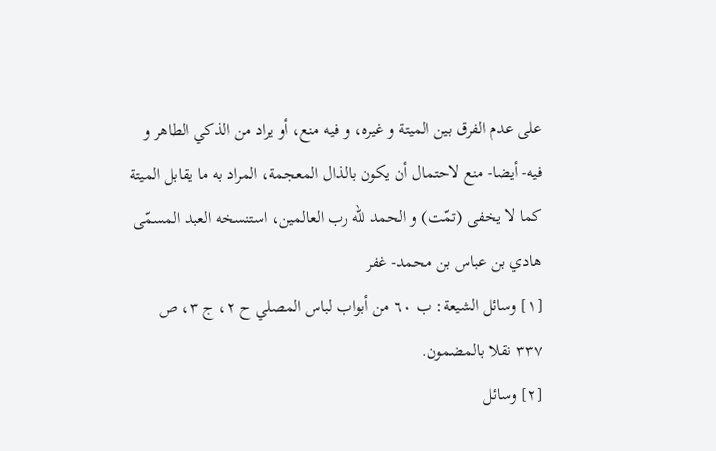على عدم الفرق بين الميتة و غيره، و فيه منع، أو يراد من الذكي الطاهر و فيه- أيضا- منع لاحتمال أن يكون بالذال المعجمة، المراد به ما يقابل الميتة كما لا يخفى (تمّت) و الحمد للّه رب العالمين، استنسخه العبد المسمّى هادي بن عباس بن محمد- غفر
[١] وسائل الشيعة: ب ٦٠ من أبواب لباس المصلي ح ٢، ج ٣، ص ٣٣٧ نقلا بالمضمون.
[٢] وسائل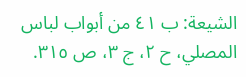الشيعة: ب ٤١ من أبواب لباس المصلي، ح ٢، ج ٣، ص ٣١٥.